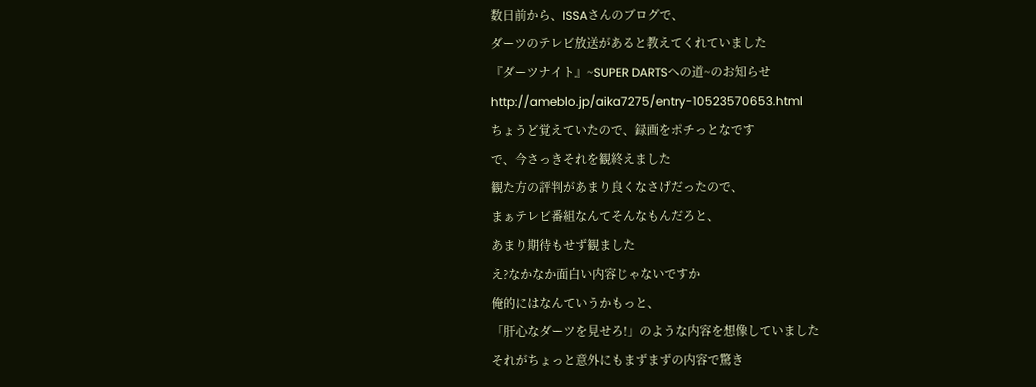数日前から、ISSAさんのブログで、
ダーツのテレビ放送があると教えてくれていました
『ダーツナイト』~SUPER DARTSへの道~のお知らせ
http://ameblo.jp/aika7275/entry-10523570653.html
ちょうど覚えていたので、録画をポチっとなです
で、今さっきそれを観終えました
観た方の評判があまり良くなさげだったので、
まぁテレビ番組なんてそんなもんだろと、
あまり期待もせず観ました
え?なかなか面白い内容じゃないですか
俺的にはなんていうかもっと、
「肝心なダーツを見せろ!」のような内容を想像していました
それがちょっと意外にもまずまずの内容で驚き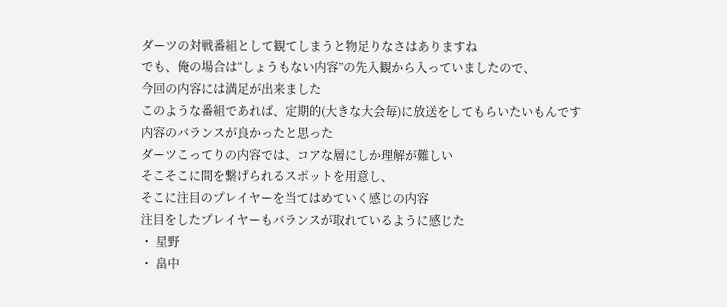ダーツの対戦番組として観てしまうと物足りなさはありますね
でも、俺の場合は“しょうもない内容”の先入観から入っていましたので、
今回の内容には満足が出来ました
このような番組であれば、定期的(大きな大会毎)に放送をしてもらいたいもんです
内容のバランスが良かったと思った
ダーツこってりの内容では、コアな層にしか理解が難しい
そこそこに間を繋げられるスポットを用意し、
そこに注目のプレイヤーを当てはめていく感じの内容
注目をしたプレイヤーもバランスが取れているように感じた
・ 星野
・ 畠中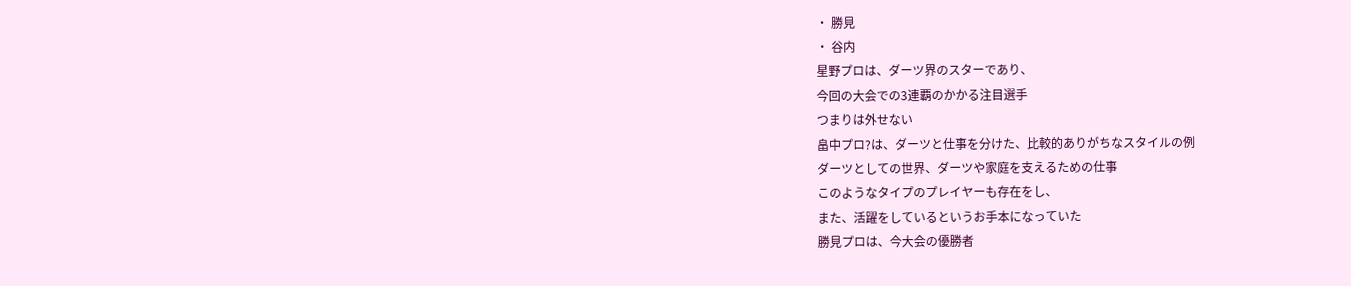・ 勝見
・ 谷内
星野プロは、ダーツ界のスターであり、
今回の大会での3連覇のかかる注目選手
つまりは外せない
畠中プロ?は、ダーツと仕事を分けた、比較的ありがちなスタイルの例
ダーツとしての世界、ダーツや家庭を支えるための仕事
このようなタイプのプレイヤーも存在をし、
また、活躍をしているというお手本になっていた
勝見プロは、今大会の優勝者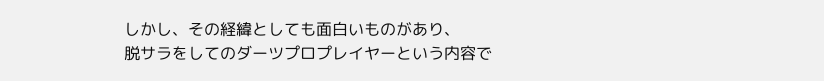しかし、その経緯としても面白いものがあり、
脱サラをしてのダーツプロプレイヤーという内容で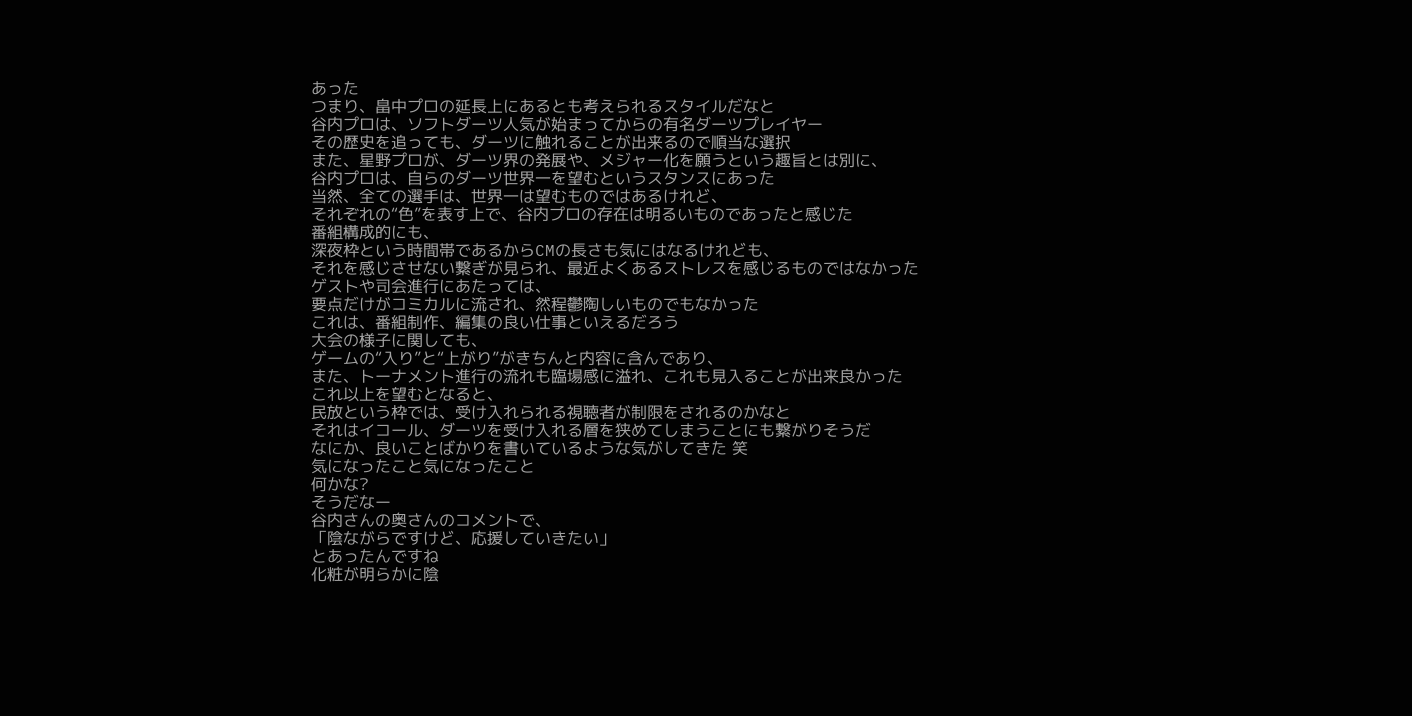あった
つまり、畠中プロの延長上にあるとも考えられるスタイルだなと
谷内プロは、ソフトダーツ人気が始まってからの有名ダーツプレイヤー
その歴史を追っても、ダーツに触れることが出来るので順当な選択
また、星野プロが、ダーツ界の発展や、メジャー化を願うという趣旨とは別に、
谷内プロは、自らのダーツ世界一を望むというスタンスにあった
当然、全ての選手は、世界一は望むものではあるけれど、
それぞれの“色”を表す上で、谷内プロの存在は明るいものであったと感じた
番組構成的にも、
深夜枠という時間帯であるからCMの長さも気にはなるけれども、
それを感じさせない繋ぎが見られ、最近よくあるストレスを感じるものではなかった
ゲストや司会進行にあたっては、
要点だけがコミカルに流され、然程鬱陶しいものでもなかった
これは、番組制作、編集の良い仕事といえるだろう
大会の様子に関しても、
ゲームの“入り”と“上がり”がきちんと内容に含んであり、
また、トーナメント進行の流れも臨場感に溢れ、これも見入ることが出来良かった
これ以上を望むとなると、
民放という枠では、受け入れられる視聴者が制限をされるのかなと
それはイコール、ダーツを受け入れる層を狭めてしまうことにも繋がりそうだ
なにか、良いことばかりを書いているような気がしてきた 笑
気になったこと気になったこと
何かな?
そうだなー
谷内さんの奥さんのコメントで、
「陰ながらですけど、応援していきたい」
とあったんですね
化粧が明らかに陰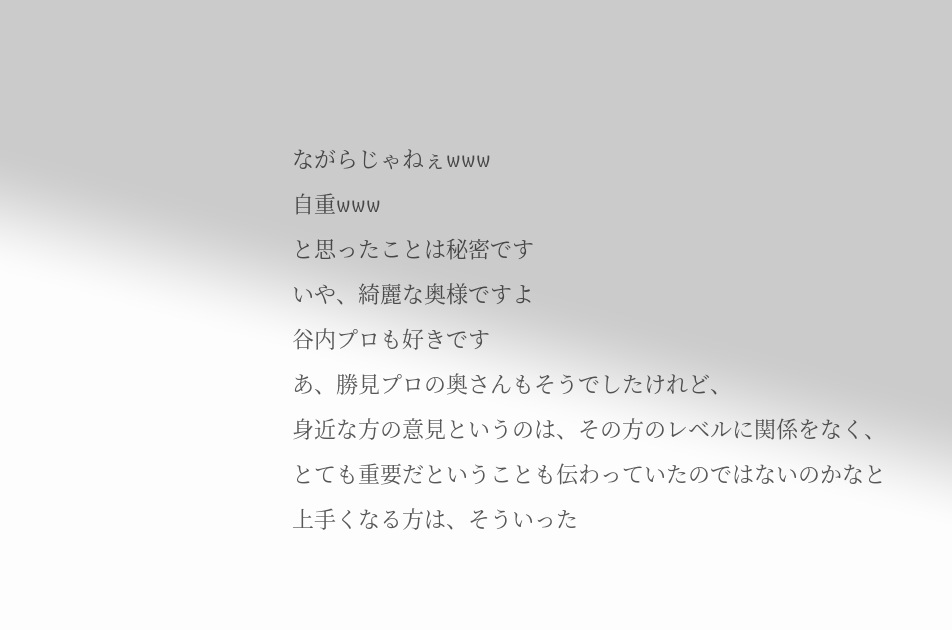ながらじゃねぇwww
自重www
と思ったことは秘密です
いや、綺麗な奥様ですよ
谷内プロも好きです
あ、勝見プロの奥さんもそうでしたけれど、
身近な方の意見というのは、その方のレベルに関係をなく、
とても重要だということも伝わっていたのではないのかなと
上手くなる方は、そういった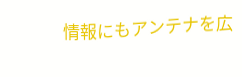情報にもアンテナを広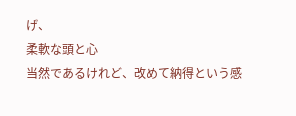げ、
柔軟な頭と心
当然であるけれど、改めて納得という感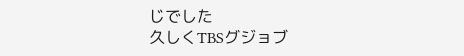じでした
久しくTBSグジョブ